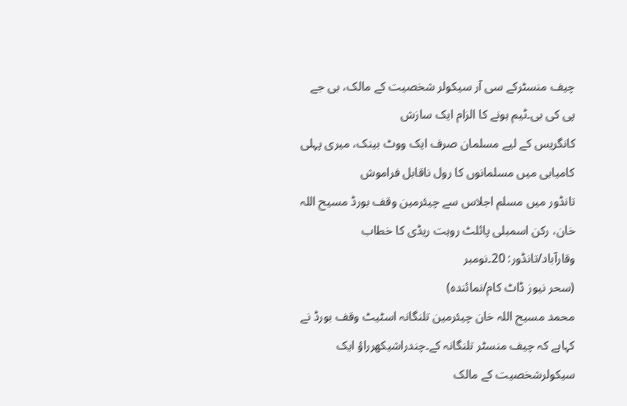چیف منسٹرکے سی آر سیکولر شخصیت کے مالک، بی جے پی کی بی۔ٹیم ہونے کا الزام ایک سازش
کانگریس کے لیے مسلمان صرف ایک ووٹ بینک، میری پہلی کامیابی میں مسلمانوں کا رول ناقابل فراموش
تانڈور میں مسلم اجلاس سے چیئرمین وقف بورڈ مسیح اللہ خان، رکن اسمبلی پائلٹ روہت ریڈی کا خطاب
وقارآباد/تانڈور: 20۔نومبر
(سحر نیوز ڈاٹ کام/نمائندہ)
محمد مسیح اللہ خان چیئرمین تلنگانہ اسٹیٹ وقف بورڈ نے کہاہے کہ چیف منسٹر تلنگانہ کے۔چندراشیکھرراؤ ایک سیکولرشخصیت کے مالک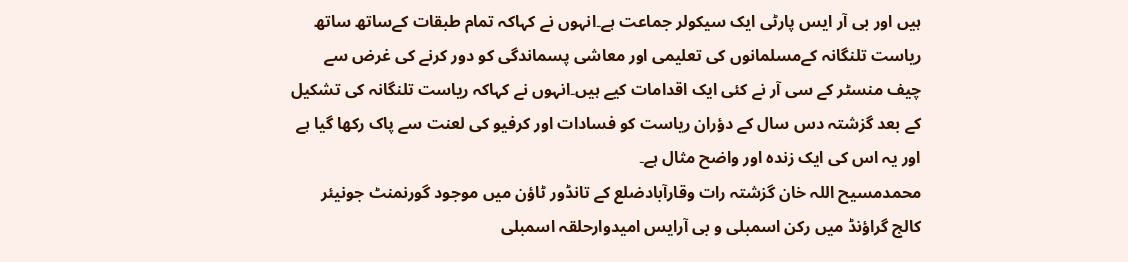ہیں اور بی آر ایس پارٹی ایک سیکولر جماعت ہے۔انہوں نے کہاکہ تمام طبقات کےساتھ ساتھ ریاست تلنگانہ کےمسلمانوں کی تعلیمی اور معاشی پسماندگی کو دور کرنے کی غرض سے چیف منسٹر کے سی آر نے کئی ایک اقدامات کیے ہیں۔انہوں نے کہاکہ ریاست تلنگانہ کی تشکیل کے بعد گزشتہ دس سال کے دؤران ریاست کو فسادات اور کرفیو کی لعنت سے پاک رکھا گیا ہے اور یہ اس کی ایک زندہ اور واضح مثال ہے۔
محمدمسیح اللہ خان گزشتہ رات وقارآبادضلع کے تانڈور ٹاؤن میں موجود گورنمنٹ جونیئر کالج گراؤنڈ میں رکن اسمبلی و بی آرایس امیدوارحلقہ اسمبلی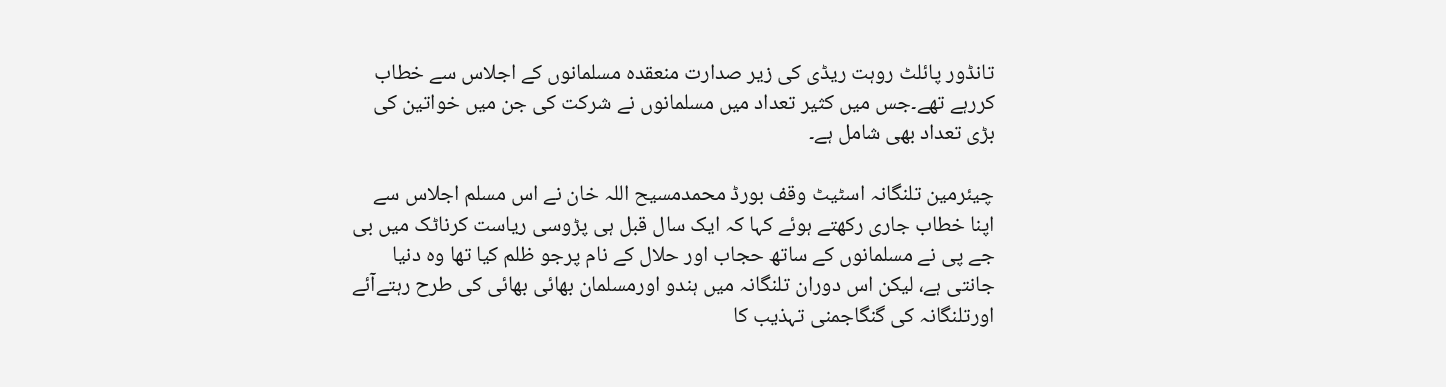تانڈور پائلٹ روہت ریڈی کی زیر صدارت منعقدہ مسلمانوں کے اجلاس سے خطاب کررہے تھے۔جس میں کثیر تعداد میں مسلمانوں نے شرکت کی جن میں خواتین کی بڑی تعداد بھی شامل ہے۔

چیئرمین تلنگانہ اسٹیٹ وقف بورڈ محمدمسیح اللہ خان نے اس مسلم اجلاس سے اپنا خطاب جاری رکھتے ہوئے کہا کہ ایک سال قبل ہی پڑوسی ریاست کرناٹک میں بی جے پی نے مسلمانوں کے ساتھ حجاب اور حلال کے نام پرجو ظلم کیا تھا وہ دنیا جانتی ہے، لیکن اس دوران تلنگانہ میں ہندو اورمسلمان بھائی بھائی کی طرح رہتےآئے اورتلنگانہ کی گنگاجمنی تہذیب کا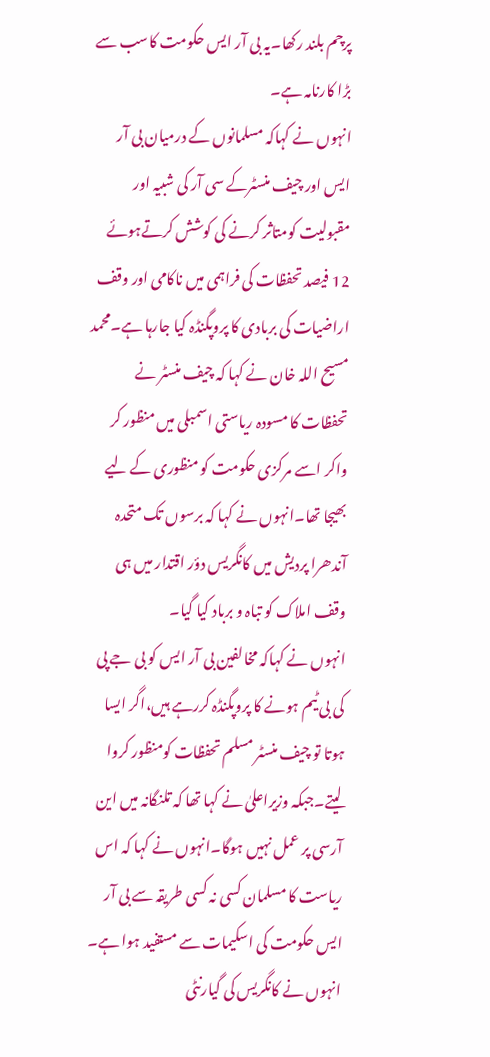پرچم بلند رکھا۔یہ بی آر ایس حکومت کاسب سے بڑا کارنامہ ہے۔
انہوں نے کہاکہ مسلمانوں کے درمیان بی آر ایس اور چیف منسٹرکے سی آر کی شبیہ اور مقبولیت کومتاثر کرنے کی کوشش کرتےہوئے 12 فیصد تحفظات کی فراہمی میں ناکامی اور وقف اراضیات کی بربادی کا پروپگنڈہ کیا جارہا ہے۔محمد مسیح اللہ خان نے کہا کہ چیف منسٹر نے تحفظات کا مسودہ ریاستی اسمبلی میں منظور کر واکر اسے مرکزی حکومت کو منظوری کے لیے بھیجا تھا۔انہوں نے کہا کہ برسوں تک متحدہ آندھرا پردیش میں کانگریس دؤر اقتدار میں ہی وقف املاک کو تباہ و برباد کیا گیا۔
انہوں نے کہاکہ مخالفین بی آر ایس کو بی جے پی کی بی ٹیم ہونے کا پروپگنڈہ کررہے ہیں،اگر ایسا ہوتا تو چیف منسٹر مسلم تحفظات کومنظور کروا لیتے۔جبکہ وزیراعلیٰ نے کہا تھا کہ تلنگانہ میں این آرسی پر عمل نہیں ہوگا۔انہوں نے کہا کہ اس ریاست کا مسلمان کسی نہ کسی طریقہ سے بی آر ایس حکومت کی اسکیمات سے مستفید ہوا ہے۔
انہوں نے کانگریس کی گیارنٹی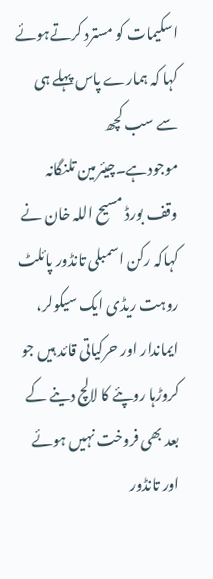اسکیمات کو مسترد کرتےہوئے کہا کہ ہمارے پاس پہلے ہی سے سب کچھ موجودہے۔چیئرمین تلنگانہ وقف بورڈ مسیح اللہ خان نے کہاکہ رکن اسمبلی تانڈور پائلٹ روہت ریڈی ایک سیکولر، ایماندار اور حرکیاتی قائد ہیں جو کروڑہا روپئے کا لالچ دینے کے بعد بھی فروخت نہیں ہوئے اور تانڈور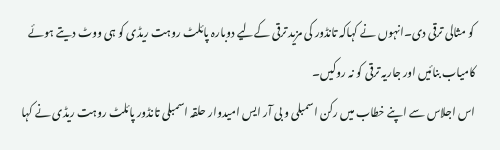کو مثالی ترقی دی۔انہوں نے کہاکہ تانڈور کی مزید ترقی کےلیے دوبارہ پائلٹ روہت ریڈی کو ہی ووٹ دیتے ہوئے کامیاب بنائیں اور جاریہ ترقی کو نہ روکیں۔
اس اجلاس سے اپنے خطاب میں رکن اسمبلی و بی آر ایس امیدوار حلقہ اسمبلی تانڈور پائلٹ روہت ریڈی نے کہا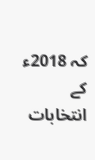کہ 2018ء کے انتخابات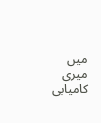میں میری کامیابی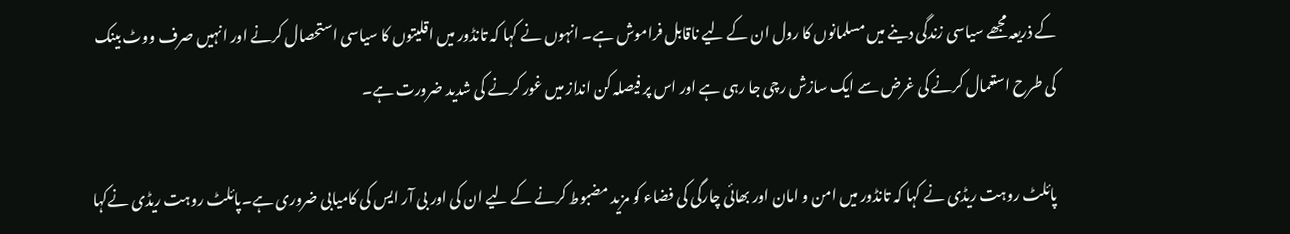کے ذریعہ مجھے سیاسی زندگی دینے میں مسلمانوں کا رول ان کے لیے ناقابل فراموش ہے۔ انہوں نے کہا کہ تانڈور میں اقلیتوں کا سیاسی استحصال کرنے اور انہیں صرف ووٹ بینک کی طرح استعمال کرنے کی غرض سے ایک سازش رچی جا رہی ہے اور اس پر فیصلہ کن انداز میں غور کرنے کی شدید ضرورت ہے۔

پائلٹ روہت ریڈی نے کہا کہ تانڈور میں امن و امان اور بھائی چارگی کی فضاء کو مزید مضبوط کرنے کے لیے ان کی اور بی آر ایس کی کامیابی ضروری ہے۔پائلٹ روہت ریڈی نےکہا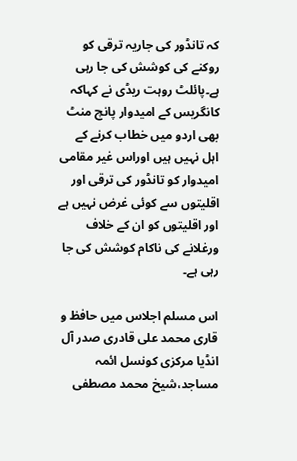کہ تانڈور کی جاریہ ترقی کو روکنے کی کوشش کی جا رہی ہے۔پائلٹ روہت ریڈی نے کہاکہ کانگریس کے امیدوار پانچ منٹ بھی اردو میں خطاب کرنے کے اہل نہیں ہیں اوراس غیر مقامی امیدوار کو تانڈور کی ترقی اور اقلیتوں سے کوئی غرض نہیں ہے اور اقلیتوں کو ان کے خلاف ورغلانے کی ناکام کوشش کی جا رہی ہے۔

اس مسلم اجلاس میں حافظ و قاری محمد علی قادری صدر آل انڈیا مرکزی کونسل ائمہ مساجد،شیخ محمد مصطفی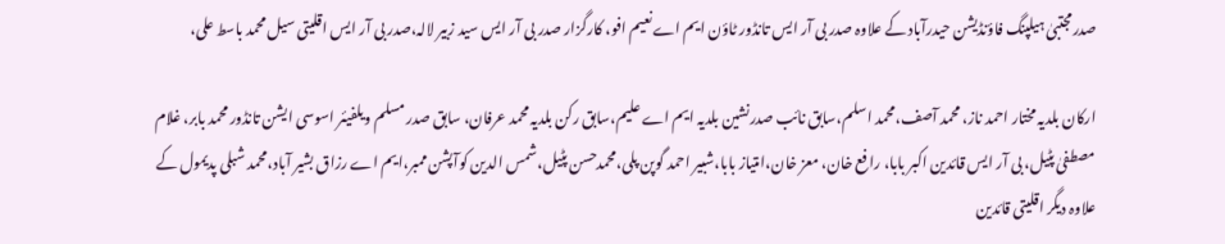صدرمجتبیٰ ہیلپنگ فاؤنڈیشن حیدرآباد کے علاوہ صدر بی آر ایس تانڈور ٹاؤن ایم اےنعیم افو، کارگزار صدر بی آر ایس سید زبیر لالہ،صدر بی آر ایس اقلیتی سیل محمد باسط علی،

ارکان بلدیہ مختار احمد ناز، محمد آصف،محمد اسلم،سابق نائب صدرنشین بلدیہ ایم اے علیم،سابق رکن بلدیہ محمد عرفان، سابق صدر مسلم ویلفیئر اسوسی ایشن تانڈور محمد بابر، غلام مصطفیٰ پٹیل، بی آر ایس قائدین اکبر بابا، رافع خان، معز خان،امتیاز بابا،شبیر احمد گوپن پلی،محمدحسن پٹیل،شمس الدین کوآپشن ممبر،ایم اے رزاق بشیر آباد،محمد شبلی پدیمول کے علاوہ دیگر اقلیتی قائدین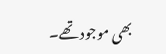بھی موجود تھے۔